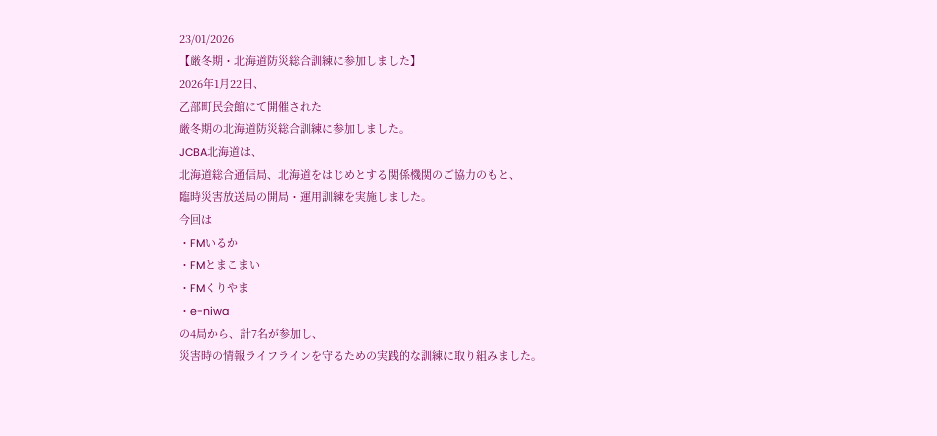23/01/2026
【厳冬期・北海道防災総合訓練に参加しました】
2026年1月22日、
乙部町民会館にて開催された
厳冬期の北海道防災総合訓練に参加しました。
JCBA北海道は、
北海道総合通信局、北海道をはじめとする関係機関のご協力のもと、
臨時災害放送局の開局・運用訓練を実施しました。
今回は
・FMいるか
・FMとまこまい
・FMくりやま
・e-niwa
の4局から、計7名が参加し、
災害時の情報ライフラインを守るための実践的な訓練に取り組みました。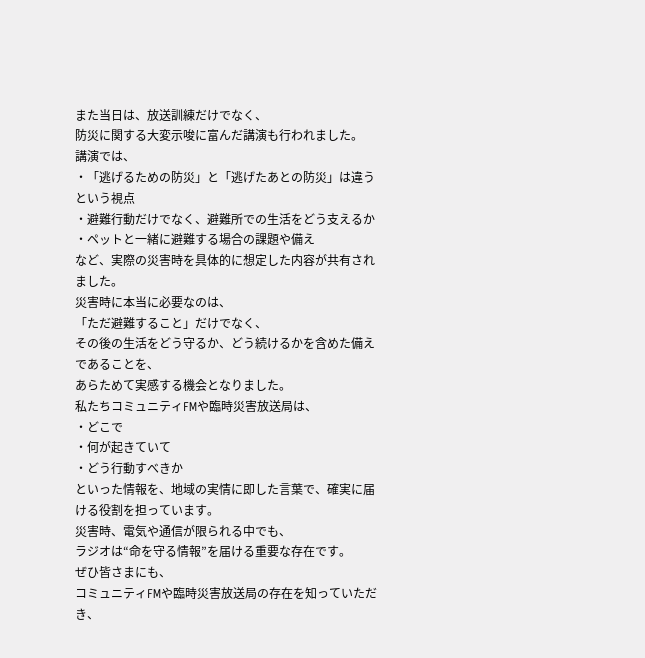また当日は、放送訓練だけでなく、
防災に関する大変示唆に富んだ講演も行われました。
講演では、
・「逃げるための防災」と「逃げたあとの防災」は違うという視点
・避難行動だけでなく、避難所での生活をどう支えるか
・ペットと一緒に避難する場合の課題や備え
など、実際の災害時を具体的に想定した内容が共有されました。
災害時に本当に必要なのは、
「ただ避難すること」だけでなく、
その後の生活をどう守るか、どう続けるかを含めた備えであることを、
あらためて実感する機会となりました。
私たちコミュニティFMや臨時災害放送局は、
・どこで
・何が起きていて
・どう行動すべきか
といった情報を、地域の実情に即した言葉で、確実に届ける役割を担っています。
災害時、電気や通信が限られる中でも、
ラジオは“命を守る情報”を届ける重要な存在です。
ぜひ皆さまにも、
コミュニティFMや臨時災害放送局の存在を知っていただき、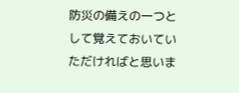防災の備えの一つとして覚えておいていただければと思いま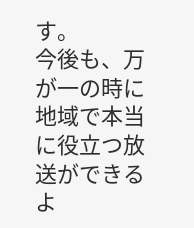す。
今後も、万が一の時に地域で本当に役立つ放送ができるよ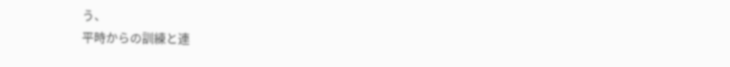う、
平時からの訓練と連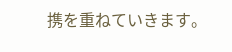携を重ねていきます。